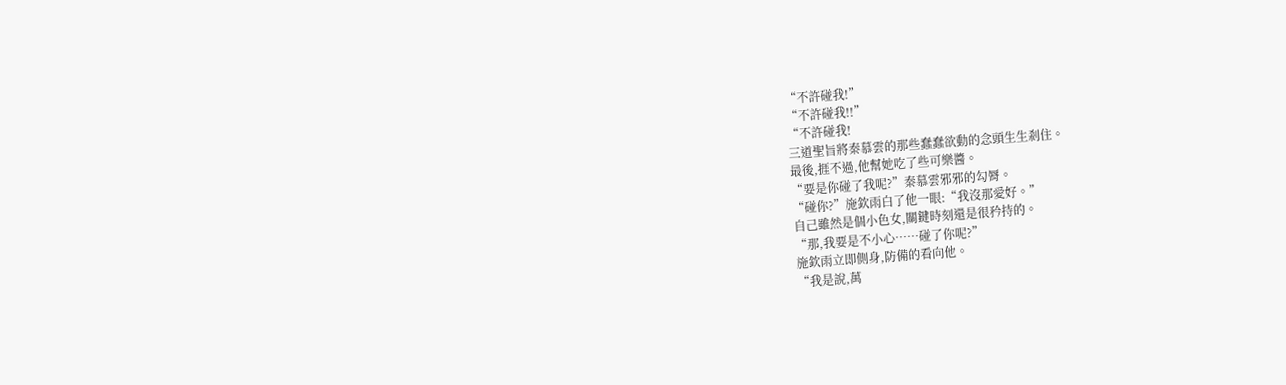“不許碰我!”
“不許碰我!!”
“不許碰我!
三道聖旨將秦慕雲的那些蠢蠢欲動的念頭生生剎住。
最後,捱不過,他幫她吃了些可樂醬。
“要是你碰了我呢?”秦慕雲邪邪的勾脣。
“碰你?”施欽雨白了他一眼:“我沒那愛好。”
自己雖然是個小色女,關鍵時刻還是很矜持的。
“那,我要是不小心……碰了你呢?”
施欽雨立即側身,防備的看向他。
“我是說,萬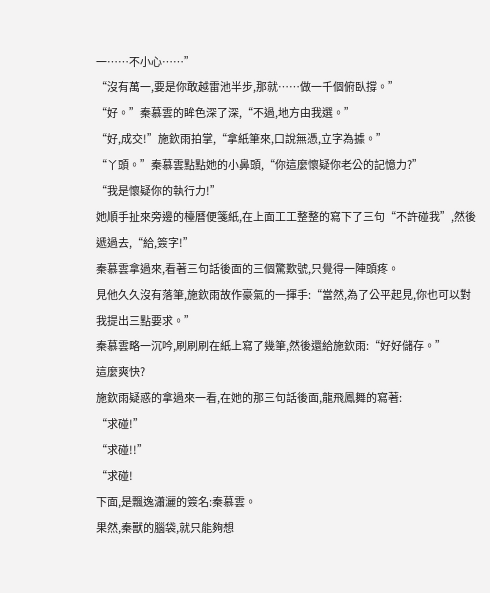一……不小心……”
“沒有萬一,要是你敢越雷池半步,那就……做一千個俯臥撐。”
“好。”秦慕雲的眸色深了深,“不過,地方由我選。”
“好,成交!”施欽雨拍掌,“拿紙筆來,口說無憑,立字為據。”
“丫頭。”秦慕雲點點她的小鼻頭,“你這麼懷疑你老公的記憶力?”
“我是懷疑你的執行力!”
她順手扯來旁邊的檯曆便箋紙,在上面工工整整的寫下了三句“不許碰我”,然後遞過去,“給,簽字!”
秦慕雲拿過來,看著三句話後面的三個驚歎號,只覺得一陣頭疼。
見他久久沒有落筆,施欽雨故作豪氣的一揮手:“當然,為了公平起見,你也可以對我提出三點要求。”
秦慕雲略一沉吟,刷刷刷在紙上寫了幾筆,然後還給施欽雨:“好好儲存。”
這麼爽快?
施欽雨疑惑的拿過來一看,在她的那三句話後面,龍飛鳳舞的寫著:
“求碰!”
“求碰!!”
“求碰!
下面,是飄逸瀟灑的簽名:秦慕雲。
果然,秦獸的腦袋,就只能夠想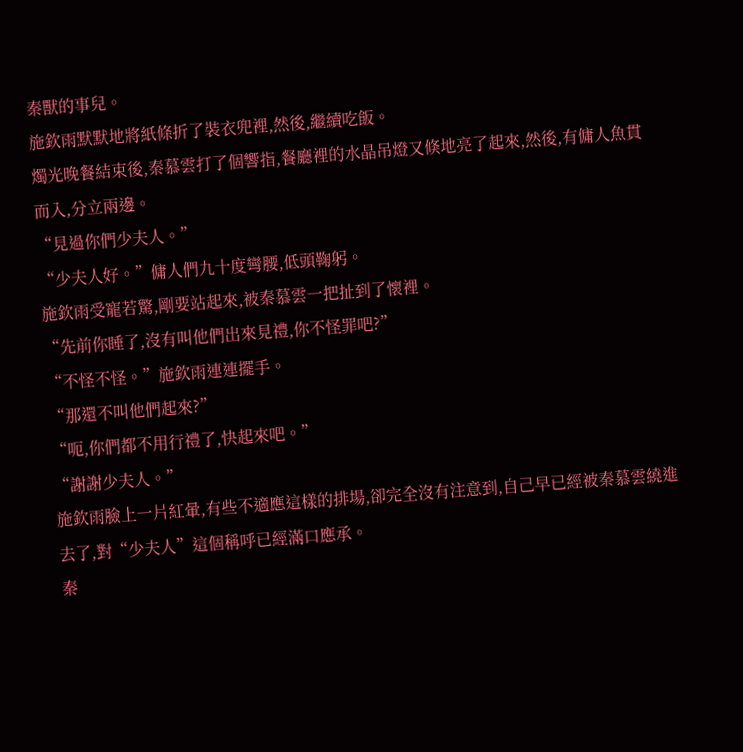秦獸的事兒。
施欽雨默默地將紙條折了裝衣兜裡,然後,繼續吃飯。
燭光晚餐結束後,秦慕雲打了個響指,餐廳裡的水晶吊燈又倏地亮了起來,然後,有傭人魚貫而入,分立兩邊。
“見過你們少夫人。”
“少夫人好。”傭人們九十度彎腰,低頭鞠躬。
施欽雨受寵若驚,剛要站起來,被秦慕雲一把扯到了懷裡。
“先前你睡了,沒有叫他們出來見禮,你不怪罪吧?”
“不怪不怪。”施欽雨連連擺手。
“那還不叫他們起來?”
“呃,你們都不用行禮了,快起來吧。”
“謝謝少夫人。”
施欽雨臉上一片紅暈,有些不適應這樣的排場,卻完全沒有注意到,自己早已經被秦慕雲繞進去了,對“少夫人”這個稱呼已經滿口應承。
秦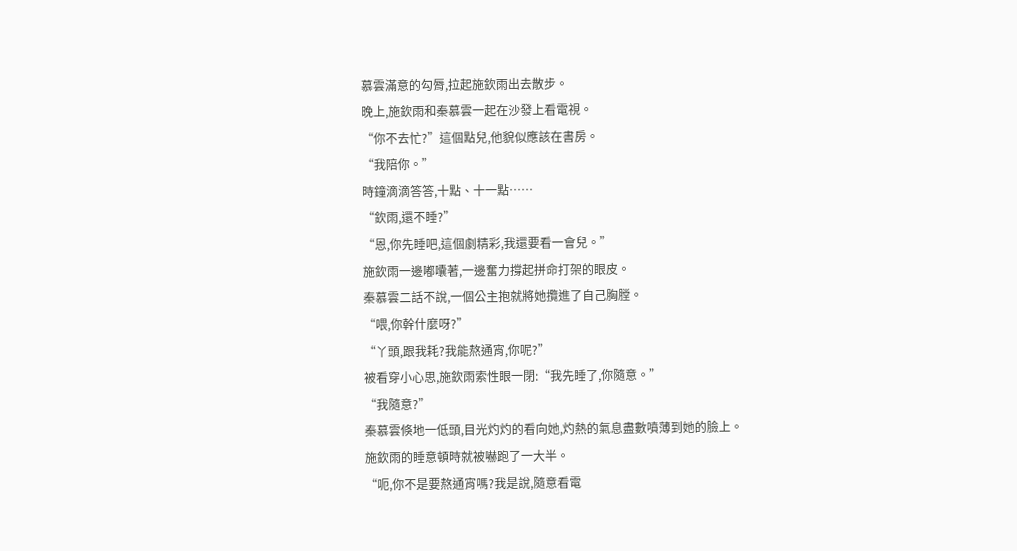慕雲滿意的勾脣,拉起施欽雨出去散步。
晚上,施欽雨和秦慕雲一起在沙發上看電視。
“你不去忙?”這個點兒,他貌似應該在書房。
“我陪你。”
時鐘滴滴答答,十點、十一點……
“欽雨,還不睡?”
“恩,你先睡吧,這個劇精彩,我還要看一會兒。”
施欽雨一邊嘟囔著,一邊奮力撐起拼命打架的眼皮。
秦慕雲二話不說,一個公主抱就將她攬進了自己胸膛。
“喂,你幹什麼呀?”
“丫頭,跟我耗?我能熬通宵,你呢?”
被看穿小心思,施欽雨索性眼一閉:“我先睡了,你隨意。”
“我隨意?”
秦慕雲倏地一低頭,目光灼灼的看向她,灼熱的氣息盡數噴薄到她的臉上。
施欽雨的睡意頓時就被嚇跑了一大半。
“呃,你不是要熬通宵嗎?我是說,隨意看電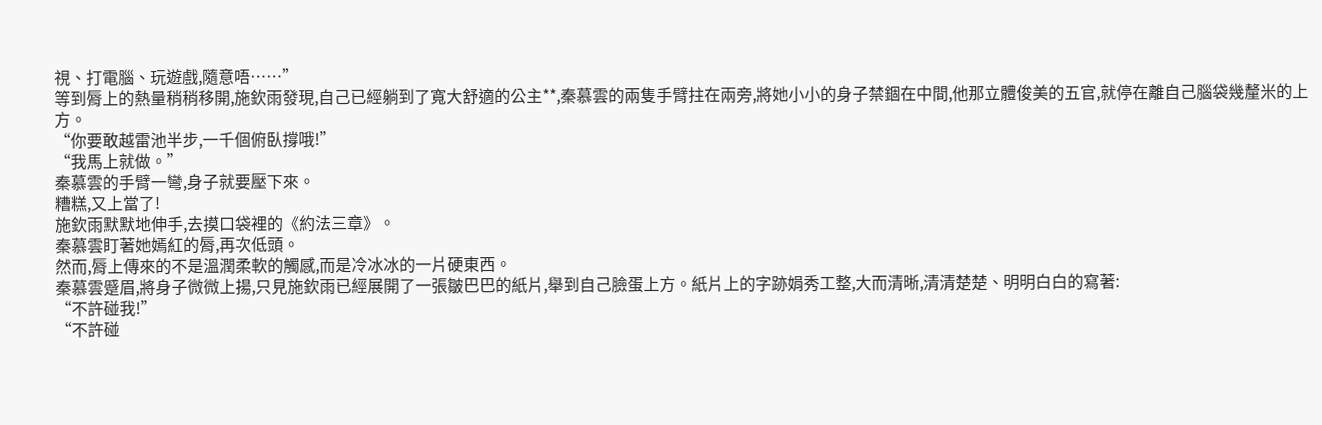視、打電腦、玩遊戲,隨意唔……”
等到脣上的熱量稍稍移開,施欽雨發現,自己已經躺到了寬大舒適的公主**,秦慕雲的兩隻手臂拄在兩旁,將她小小的身子禁錮在中間,他那立體俊美的五官,就停在離自己腦袋幾釐米的上方。
“你要敢越雷池半步,一千個俯臥撐哦!”
“我馬上就做。”
秦慕雲的手臂一彎,身子就要壓下來。
糟糕,又上當了!
施欽雨默默地伸手,去摸口袋裡的《約法三章》。
秦慕雲盯著她嫣紅的脣,再次低頭。
然而,脣上傳來的不是溫潤柔軟的觸感,而是冷冰冰的一片硬東西。
秦慕雲蹙眉,將身子微微上揚,只見施欽雨已經展開了一張皺巴巴的紙片,舉到自己臉蛋上方。紙片上的字跡娟秀工整,大而清晰,清清楚楚、明明白白的寫著:
“不許碰我!”
“不許碰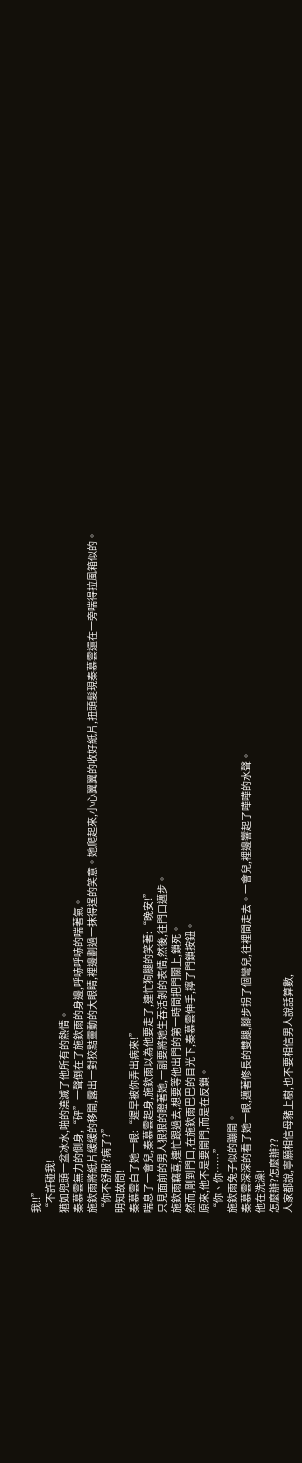我!!”
“不許碰我!
猶如兜頭一盆冰水,啪的澆滅了他所有的熱情。
秦慕雲無力的側身,“砰”一聲倒在了施欽雨的身邊,呼哧呼哧的喘著氣。
施欽雨將紙片緩緩的移開,露出一對狡黠靈動的大眼睛,裡邊劃過一抹得逞的笑意。她爬起來,小心翼翼的收好紙片,扭頭髮現秦慕雲還在一旁喘得拉風箱似的。
“你不舒服?病了?”
明知故問!
秦慕雲白了她一眼:“遲早被你弄出病來!”
喘息了一會兒,秦慕雲起身,施欽雨以為他要走了,連忙狗腿的笑著:“晚安!”
只見面前的男人狠狠的瞪著她,一副要將她生吞活剝的表情,然後,往門口邁步。
施欽雨竊喜,連忙跟過去,想要等他出門的第一時間把門關上,鎖死。
然而,剛到門口,在施欽雨巴巴的目光下,秦慕雲伸手,擰了門鎖按鈕。
原來,他不是要開門,而是在反鎖。
“你、你……”
施欽雨兔子似的蹦開。
秦慕雲深深的看了她一眼,邁著修長的雙腿,腳步拐了個彎兒,往裡間走去。一會兒,裡邊響起了嘩嘩的水聲。
他在洗澡!
怎麼辦?怎麼辦??
人家都說,寧願相信母豬上樹,也不要相信男人說話算數,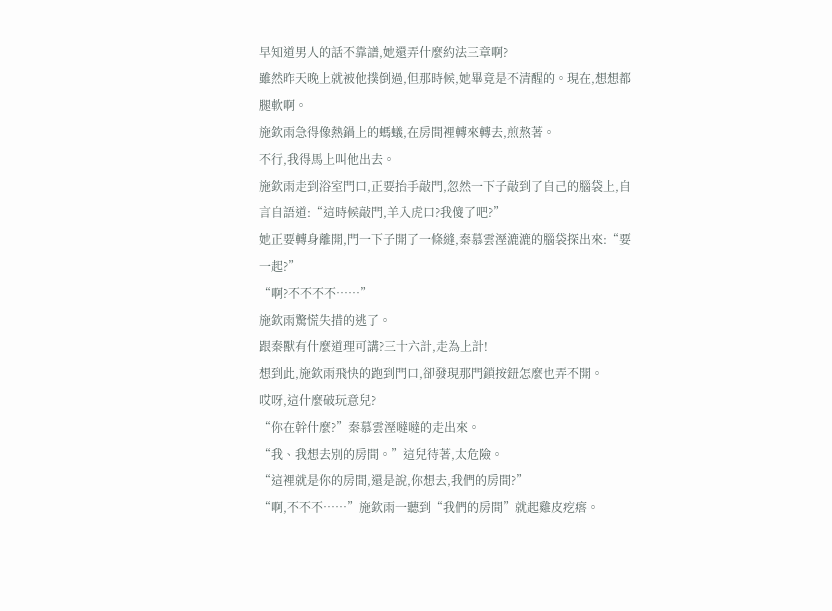早知道男人的話不靠譜,她還弄什麼約法三章啊?
雖然昨天晚上就被他撲倒過,但那時候,她畢竟是不清醒的。現在,想想都腿軟啊。
施欽雨急得像熱鍋上的螞蟻,在房間裡轉來轉去,煎熬著。
不行,我得馬上叫他出去。
施欽雨走到浴室門口,正要抬手敲門,忽然一下子敲到了自己的腦袋上,自言自語道:“這時候敲門,羊入虎口?我傻了吧?”
她正要轉身離開,門一下子開了一條縫,秦慕雲溼漉漉的腦袋探出來:“要一起?”
“啊?不不不不……”
施欽雨驚慌失措的逃了。
跟秦獸有什麼道理可講?三十六計,走為上計!
想到此,施欽雨飛快的跑到門口,卻發現那門鎖按鈕怎麼也弄不開。
哎呀,這什麼破玩意兒?
“你在幹什麼?”秦慕雲溼噠噠的走出來。
“我、我想去別的房間。”這兒待著,太危險。
“這裡就是你的房間,還是說,你想去,我們的房間?”
“啊,不不不……”施欽雨一聽到“我們的房間”就起雞皮疙瘩。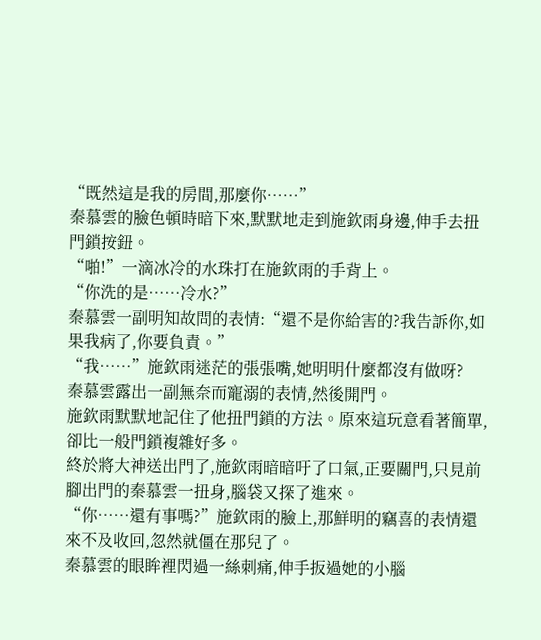“既然這是我的房間,那麼你……”
秦慕雲的臉色頓時暗下來,默默地走到施欽雨身邊,伸手去扭門鎖按鈕。
“啪!”一滴冰冷的水珠打在施欽雨的手背上。
“你洗的是……冷水?”
秦慕雲一副明知故問的表情:“還不是你給害的?我告訴你,如果我病了,你要負責。”
“我……”施欽雨迷茫的張張嘴,她明明什麼都沒有做呀?
秦慕雲露出一副無奈而寵溺的表情,然後開門。
施欽雨默默地記住了他扭門鎖的方法。原來這玩意看著簡單,卻比一般門鎖複雜好多。
終於將大神送出門了,施欽雨暗暗吁了口氣,正要關門,只見前腳出門的秦慕雲一扭身,腦袋又探了進來。
“你……還有事嗎?”施欽雨的臉上,那鮮明的竊喜的表情還來不及收回,忽然就僵在那兒了。
秦慕雲的眼眸裡閃過一絲刺痛,伸手扳過她的小腦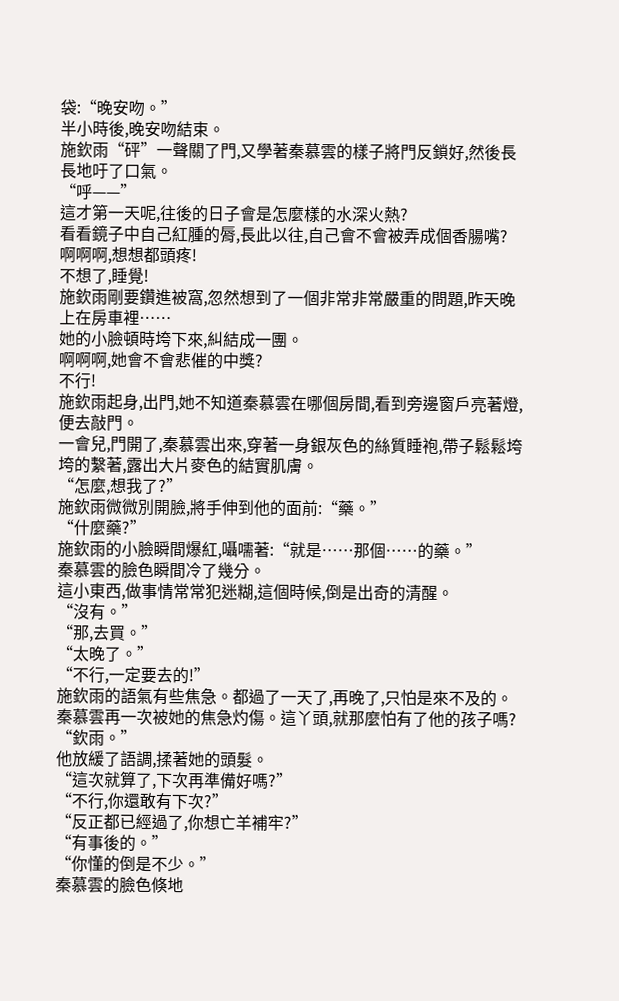袋:“晚安吻。”
半小時後,晚安吻結束。
施欽雨“砰”一聲關了門,又學著秦慕雲的樣子將門反鎖好,然後長長地吁了口氣。
“呼——”
這才第一天呢,往後的日子會是怎麼樣的水深火熱?
看看鏡子中自己紅腫的脣,長此以往,自己會不會被弄成個香腸嘴?
啊啊啊,想想都頭疼!
不想了,睡覺!
施欽雨剛要鑽進被窩,忽然想到了一個非常非常嚴重的問題,昨天晚上在房車裡……
她的小臉頓時垮下來,糾結成一團。
啊啊啊,她會不會悲催的中獎?
不行!
施欽雨起身,出門,她不知道秦慕雲在哪個房間,看到旁邊窗戶亮著燈,便去敲門。
一會兒,門開了,秦慕雲出來,穿著一身銀灰色的絲質睡袍,帶子鬆鬆垮垮的繫著,露出大片麥色的結實肌膚。
“怎麼,想我了?”
施欽雨微微別開臉,將手伸到他的面前:“藥。”
“什麼藥?”
施欽雨的小臉瞬間爆紅,囁嚅著:“就是……那個……的藥。”
秦慕雲的臉色瞬間冷了幾分。
這小東西,做事情常常犯迷糊,這個時候,倒是出奇的清醒。
“沒有。”
“那,去買。”
“太晚了。”
“不行,一定要去的!”
施欽雨的語氣有些焦急。都過了一天了,再晚了,只怕是來不及的。
秦慕雲再一次被她的焦急灼傷。這丫頭,就那麼怕有了他的孩子嗎?
“欽雨。”
他放緩了語調,揉著她的頭髮。
“這次就算了,下次再準備好嗎?”
“不行,你還敢有下次?”
“反正都已經過了,你想亡羊補牢?”
“有事後的。”
“你懂的倒是不少。”
秦慕雲的臉色倏地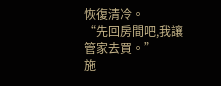恢復清冷。
“先回房間吧,我讓管家去買。”
施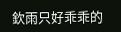欽雨只好乖乖的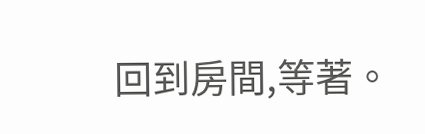回到房間,等著。